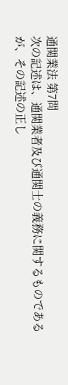通関業法 第7問
次の記述は、通関業者及び通関士の義務に関するものであるが、その記述の正し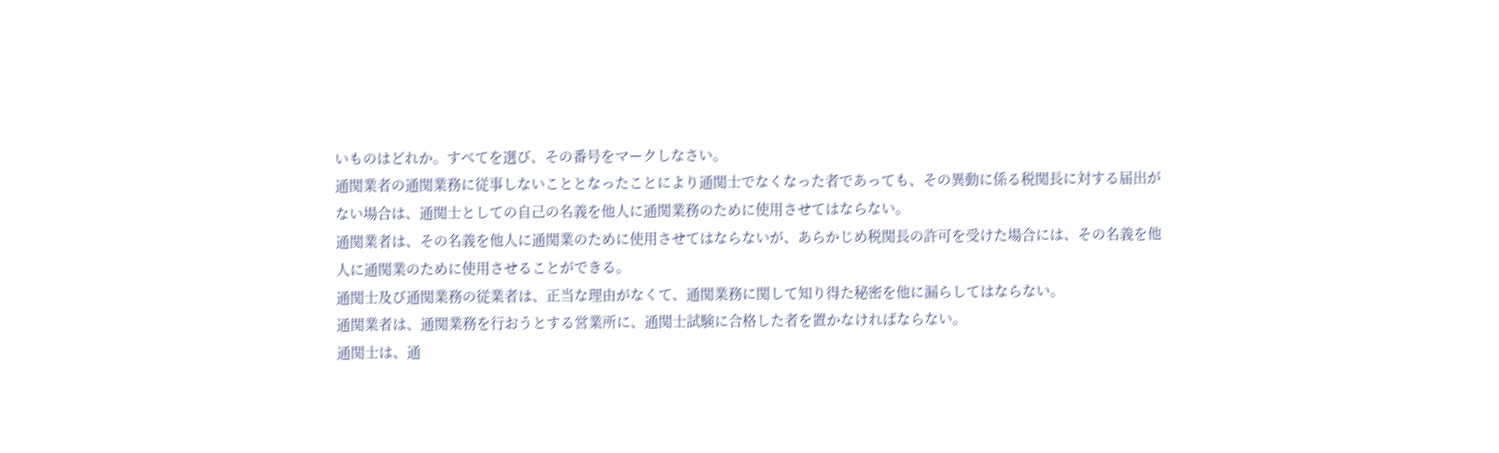いものはどれか。すべてを選び、その番号をマークしなさい。
通関業者の通関業務に従事しないこととなったことにより通関士でなくなった者であっても、その異動に係る税関長に対する届出がない場合は、通関士としての自己の名義を他人に通関業務のために使用させてはならない。
通関業者は、その名義を他人に通関業のために使用させてはならないが、あらかじめ税関長の許可を受けた場合には、その名義を他人に通関業のために使用させることができる。
通関士及び通関業務の従業者は、正当な理由がなくて、通関業務に関して知り得た秘密を他に漏らしてはならない。
通関業者は、通関業務を行おうとする営業所に、通関士試験に合格した者を置かなければならない。
通関士は、通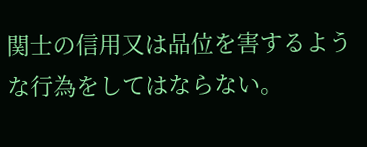関士の信用又は品位を害するような行為をしてはならない。